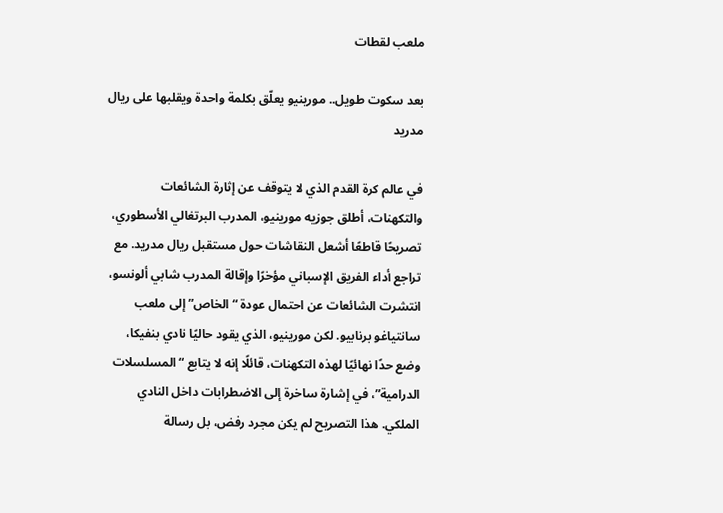ملعب لقطات

بعد سكوت طويل.. مورينيو يعلّق بكلمة واحدة ويقلبها على ريال مدريد

في عالم كرة القدم الذي لا يتوقف عن إثارة الشائعات والتكهنات، أطلق جوزيه مورينيو، المدرب البرتغالي الأسطوري، تصريحًا قاطعًا أشعل النقاشات حول مستقبل ريال مدريد. مع تراجع أداء الفريق الإسباني مؤخرًا وإقالة المدرب شابي ألونسو، انتشرت الشائعات عن احتمال عودة “الخاص” إلى ملعب سانتياغو برنابيو. لكن مورينيو، الذي يقود حاليًا نادي بنفيكا، وضع حدًا نهائيًا لهذه التكهنات، قائلًا إنه لا يتابع “المسلسلات الدرامية”، في إشارة ساخرة إلى الاضطرابات داخل النادي الملكي. هذا التصريح لم يكن مجرد رفض، بل رسالة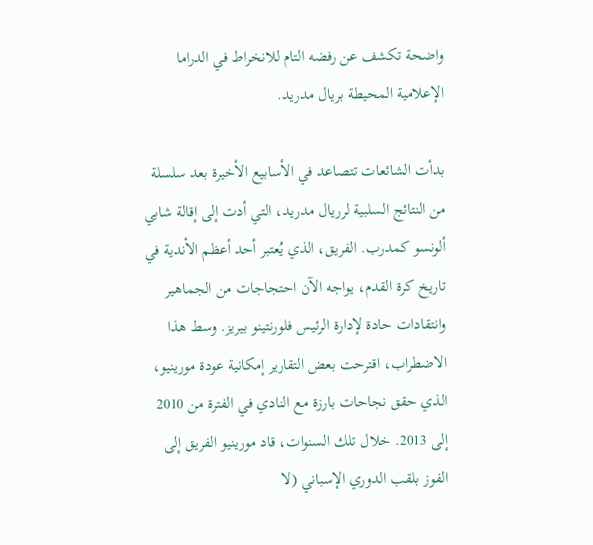واضحة تكشف عن رفضه التام للانخراط في الدراما الإعلامية المحيطة بريال مدريد.

بدأت الشائعات تتصاعد في الأسابيع الأخيرة بعد سلسلة من النتائج السلبية لرريال مدريد، التي أدت إلى إقالة شابي ألونسو كمدرب. الفريق، الذي يُعتبر أحد أعظم الأندية في تاريخ كرة القدم، يواجه الآن احتجاجات من الجماهير وانتقادات حادة لإدارة الرئيس فلورنتينو بيريز. وسط هذا الاضطراب، اقترحت بعض التقارير إمكانية عودة مورينيو، الذي حقق نجاحات بارزة مع النادي في الفترة من 2010 إلى 2013. خلال تلك السنوات، قاد مورينيو الفريق إلى الفوز بلقب الدوري الإسباني (لا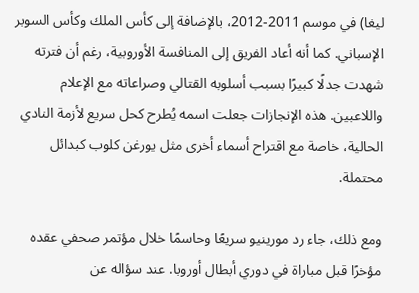ليغا) في موسم 2011-2012، بالإضافة إلى كأس الملك وكأس السوبر الإسباني. كما أنه أعاد الفريق إلى المنافسة الأوروبية، رغم أن فترته شهدت جدلًا كبيرًا بسبب أسلوبه القتالي وصراعاته مع الإعلام واللاعبين. هذه الإنجازات جعلت اسمه يُطرح كحل سريع لأزمة النادي الحالية، خاصة مع اقتراح أسماء أخرى مثل يورغن كلوب كبدائل محتملة.

ومع ذلك، جاء رد مورينيو سريعًا وحاسمًا خلال مؤتمر صحفي عقده مؤخرًا قبل مباراة في دوري أبطال أوروبا. عند سؤاله عن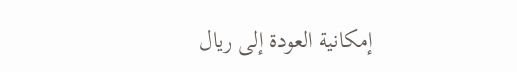إمكانية العودة إلى ريال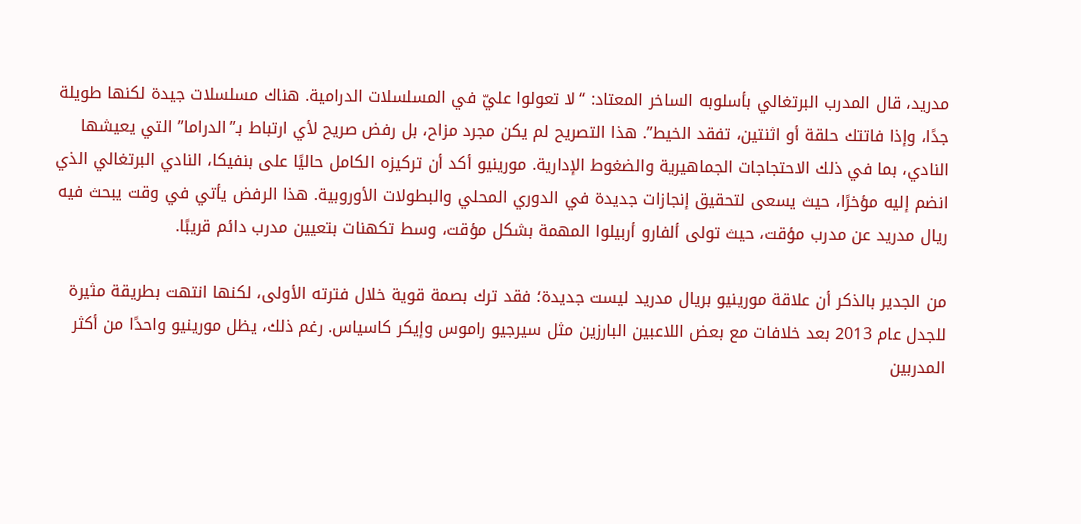مدريد، قال المدرب البرتغالي بأسلوبه الساخر المعتاد: “لا تعولوا عليّ في المسلسلات الدرامية. هناك مسلسلات جيدة لكنها طويلة جدًا، وإذا فاتتك حلقة أو اثنتين، تفقد الخيط”. هذا التصريح لم يكن مجرد مزاح، بل رفض صريح لأي ارتباط بـ”الدراما” التي يعيشها النادي، بما في ذلك الاحتجاجات الجماهيرية والضغوط الإدارية. مورينيو أكد أن تركيزه الكامل حاليًا على بنفيكا، النادي البرتغالي الذي انضم إليه مؤخرًا، حيث يسعى لتحقيق إنجازات جديدة في الدوري المحلي والبطولات الأوروبية. هذا الرفض يأتي في وقت يبحث فيه ريال مدريد عن مدرب مؤقت، حيث تولى ألفارو أربيلوا المهمة بشكل مؤقت، وسط تكهنات بتعيين مدرب دائم قريبًا.

من الجدير بالذكر أن علاقة مورينيو بريال مدريد ليست جديدة؛ فقد ترك بصمة قوية خلال فترته الأولى، لكنها انتهت بطريقة مثيرة للجدل عام 2013 بعد خلافات مع بعض اللاعبين البارزين مثل سيرجيو راموس وإيكر كاسياس. رغم ذلك، يظل مورينيو واحدًا من أكثر المدربين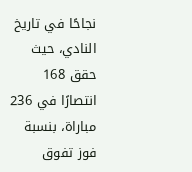نجاحًا في تاريخ النادي، حيث حقق 168 انتصارًا في 236 مباراة، بنسبة فوز تفوق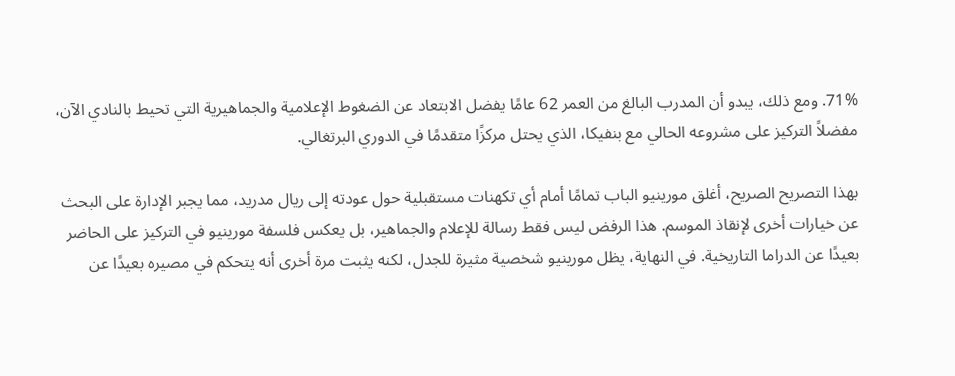71%. ومع ذلك، يبدو أن المدرب البالغ من العمر 62 عامًا يفضل الابتعاد عن الضغوط الإعلامية والجماهيرية التي تحيط بالنادي الآن، مفضلاً التركيز على مشروعه الحالي مع بنفيكا، الذي يحتل مركزًا متقدمًا في الدوري البرتغالي.

بهذا التصريح الصريح، أغلق مورينيو الباب تمامًا أمام أي تكهنات مستقبلية حول عودته إلى ريال مدريد، مما يجبر الإدارة على البحث عن خيارات أخرى لإنقاذ الموسم. هذا الرفض ليس فقط رسالة للإعلام والجماهير، بل يعكس فلسفة مورينيو في التركيز على الحاضر بعيدًا عن الدراما التاريخية. في النهاية، يظل مورينيو شخصية مثيرة للجدل، لكنه يثبت مرة أخرى أنه يتحكم في مصيره بعيدًا عن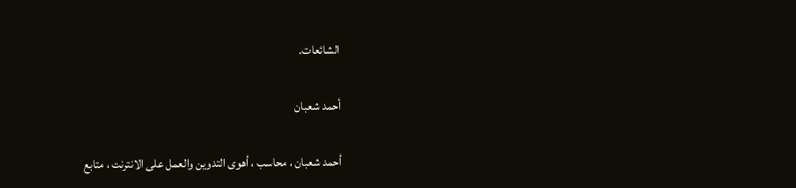الشائعات.

أحمد شعبان

أحمد شعبان ، محاسب ، أهوى التدوين والعمل على الانترنت ، متابع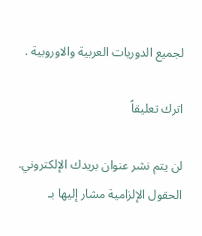لجميع الدوريات العربية والاوروبية .

اترك تعليقاً

لن يتم نشر عنوان بريدك الإلكتروني. الحقول الإلزامية مشار إليها بـ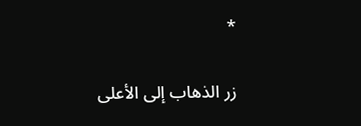*

زر الذهاب إلى الأعلى